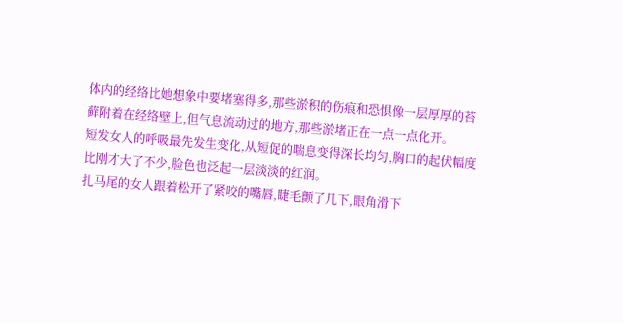体内的经络比她想象中要堵塞得多,那些淤积的伤痕和恐惧像一层厚厚的苔藓附着在经络壁上,但气息流动过的地方,那些淤堵正在一点一点化开。
短发女人的呼吸最先发生变化,从短促的喘息变得深长均匀,胸口的起伏幅度比刚才大了不少,脸色也泛起一层淡淡的红润。
扎马尾的女人跟着松开了紧咬的嘴唇,睫毛颤了几下,眼角滑下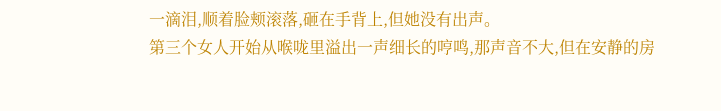一滴泪,顺着脸颊滚落,砸在手背上,但她没有出声。
第三个女人开始从喉咙里溢出一声细长的哼鸣,那声音不大,但在安静的房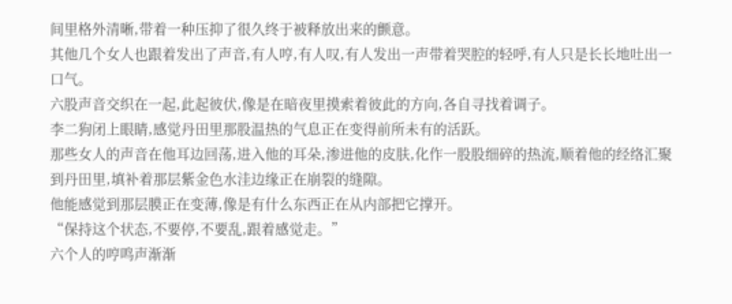间里格外清晰,带着一种压抑了很久终于被释放出来的颤意。
其他几个女人也跟着发出了声音,有人哼,有人叹,有人发出一声带着哭腔的轻呼,有人只是长长地吐出一口气。
六股声音交织在一起,此起彼伏,像是在暗夜里摸索着彼此的方向,各自寻找着调子。
李二狗闭上眼睛,感觉丹田里那股温热的气息正在变得前所未有的活跃。
那些女人的声音在他耳边回荡,进入他的耳朵,渗进他的皮肤,化作一股股细碎的热流,顺着他的经络汇聚到丹田里,填补着那层紫金色水洼边缘正在崩裂的缝隙。
他能感觉到那层膜正在变薄,像是有什么东西正在从内部把它撑开。
“保持这个状态,不要停,不要乱,跟着感觉走。”
六个人的哼鸣声渐渐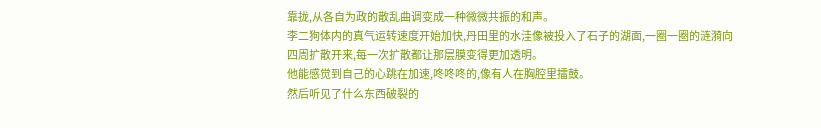靠拢,从各自为政的散乱曲调变成一种微微共振的和声。
李二狗体内的真气运转速度开始加快,丹田里的水洼像被投入了石子的湖面,一圈一圈的涟漪向四周扩散开来,每一次扩散都让那层膜变得更加透明。
他能感觉到自己的心跳在加速,咚咚咚的,像有人在胸腔里擂鼓。
然后听见了什么东西破裂的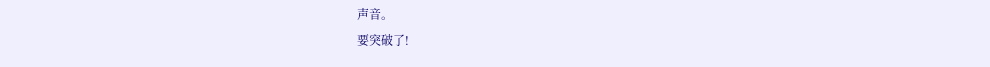声音。
要突破了!